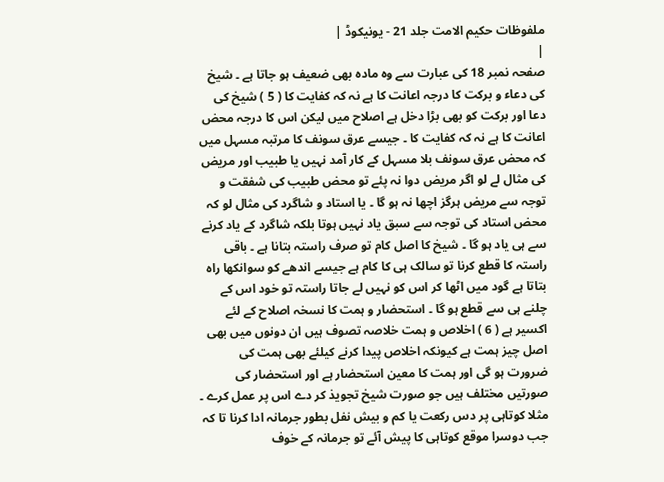ملفوظات حکیم الامت جلد 21 - یونیکوڈ |
|
صفحہ نمبر 18 کی عبارت سے وہ مادہ بھی ضعیف ہو جاتا ہے ۔ شیخ کی دعاء و برکت کا درجہ اعانت کا ہے نہ کہ کفایت کا ( 5 ) شیخ کی دعا اور برکت کو بھی بڑا دخل ہے اصلاح میں لیکن اس کا درجہ محض اعانت کا ہے نہ کہ کفایت کا ۔ جیسے عرق سونف کا مرتبہ مسہل میں کہ محض عرق سونف بلا مسہل کے کار آمد نہیں یا طبیب اور مریض کی مثال لے لو اگر مریض دوا نہ پئے تو محض طبیب کی شفقت و توجہ سے مریض ہرگز اچھا نہ ہو گا ۔ یا استاد و شاگرد کی مثال لو کہ محض استاد کی توجہ سے سبق یاد نہیں ہوتا بلکہ شاگرد کے یاد کرنے سے ہی یاد ہو گا ۔ شیخ کا اصل کام تو صرف راستہ بتانا ہے ۔ باقی راستہ کا قطع کرنا تو سالک ہی کا کام ہے جیسے اندھے کو سوانکھا راہ بتاتا ہے گود میں اٹھا کر اس کو نہیں لے جاتا راستہ تو خود اس کے چلنے ہی سے قطع ہو گا ۔ استحضار و ہمت کا نسخہ اصلاح کے لئے اکسیر ہے ( 6 ) اخلاص و ہمت خلاصہ تصوف ہیں ان دونوں میں بھی اصل چیز ہمت ہے کیونکہ اخلاص پیدا کرنے کیلئے بھی ہمت کی ضرورت ہو گی اور ہمت کا معین استحضار ہے اور استحضار کی صورتیں مختلف ہیں جو صورت شیخ تجویذ کر دے اس پر عمل کرے ۔ مثلا کوتاہی پر دس رکعت یا کم و بیش نفل بطور جرمانہ ادا کرنا تا کہ جب دوسرا موقع کوتاہی کا پیش آئے تو جرمانہ کے خوف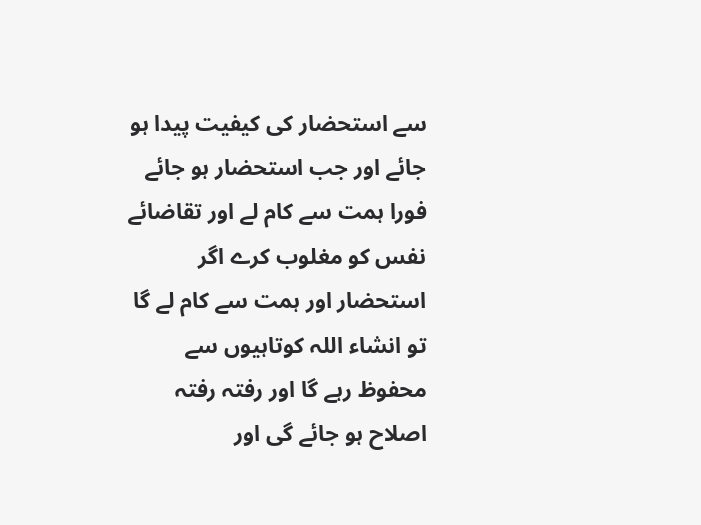سے استحضار کی کیفیت پیدا ہو جائے اور جب استحضار ہو جائے فورا ہمت سے کام لے اور تقاضائے نفس کو مغلوب کرے اگر استحضار اور ہمت سے کام لے گا تو انشاء اللہ کوتاہیوں سے محفوظ رہے گا اور رفتہ رفتہ اصلاح ہو جائے گی اور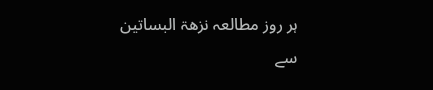ہر روز مطالعہ نزھۃ البساتین سے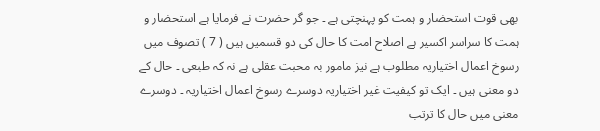بھی قوت استحضار و ہمت کو پہنچتی ہے ۔ جو گر حضرت نے فرمایا ہے استحضار و ہمت کا سراسر اکسیر ہے اصلاح امت کا حال کی دو قسمیں ہیں ( 7 ) تصوف میں رسوخ اعمال اختیاریہ مطلوب ہے نیز مامور بہ محبت عقلی ہے نہ کہ طبعی ۔ حال کے دو معنی ہیں ۔ ایک تو کیفیت غیر اختیاریہ دوسرے رسوخ اعمال اختیاریہ ۔ دوسرے معنی میں حال کا ترتب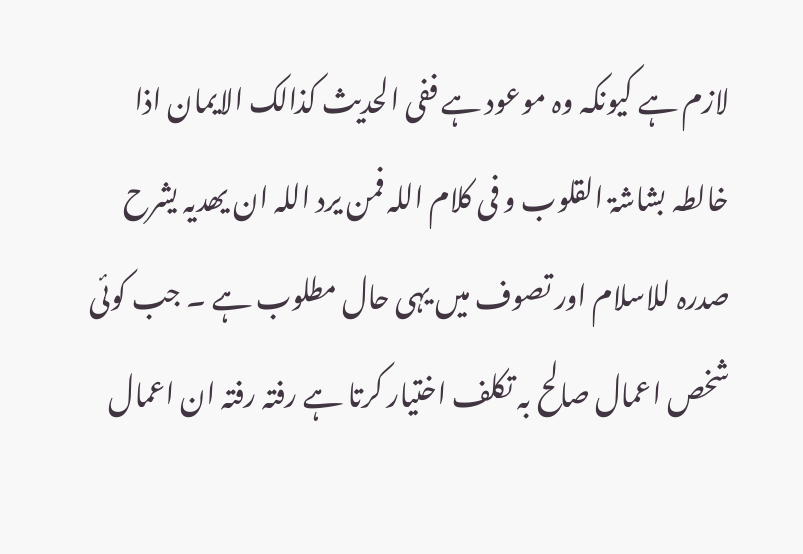لازم ہے کیونکہ وہ موعود ہے ففی الحدیث کذالک الایمان اذا خالطہ بشاشۃ القلوب و فی کلام اللہ فمن یرد اللہ ان یھدیہ یشرح صدرہ للاسلام اور تصوف میں یہی حال مطلوب ہے ۔ جب کوئی شخص اعمال صالح بہ تکلف اختیار کرتا ہے رفتہ رفتہ ان اعمال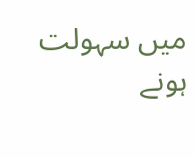میں سہولت ہونے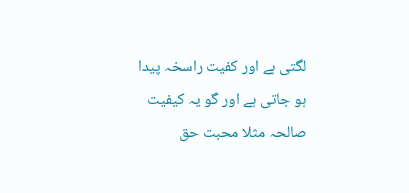لگتی ہے اور کفیت راسخہ پیدا ہو جاتی ہے اور گو یہ کیفیت صالحہ مثلا محبت حق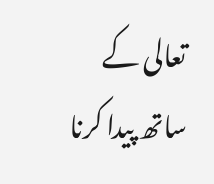تعالی کے ساتھ پیدا کرنا